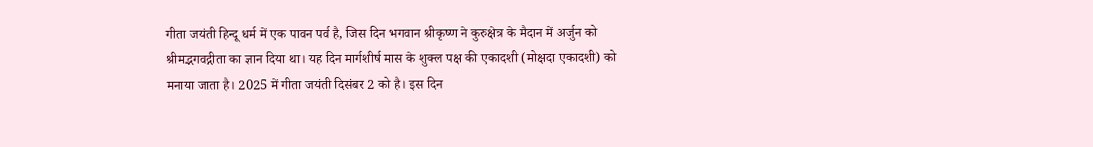गीता जयंती हिन्दू धर्म में एक पावन पर्व है, जिस दिन भगवान श्रीकृष्ण ने कुरुक्षेत्र के मैदान में अर्जुन को श्रीमद्भगवद्गीता का ज्ञान दिया था। यह दिन मार्गशीर्ष मास के शुक्ल पक्ष की एकादशी (मोक्षदा एकादशी) को मनाया जाता है। 2025 में गीता जयंती दिसंबर 2 को है। इस दिन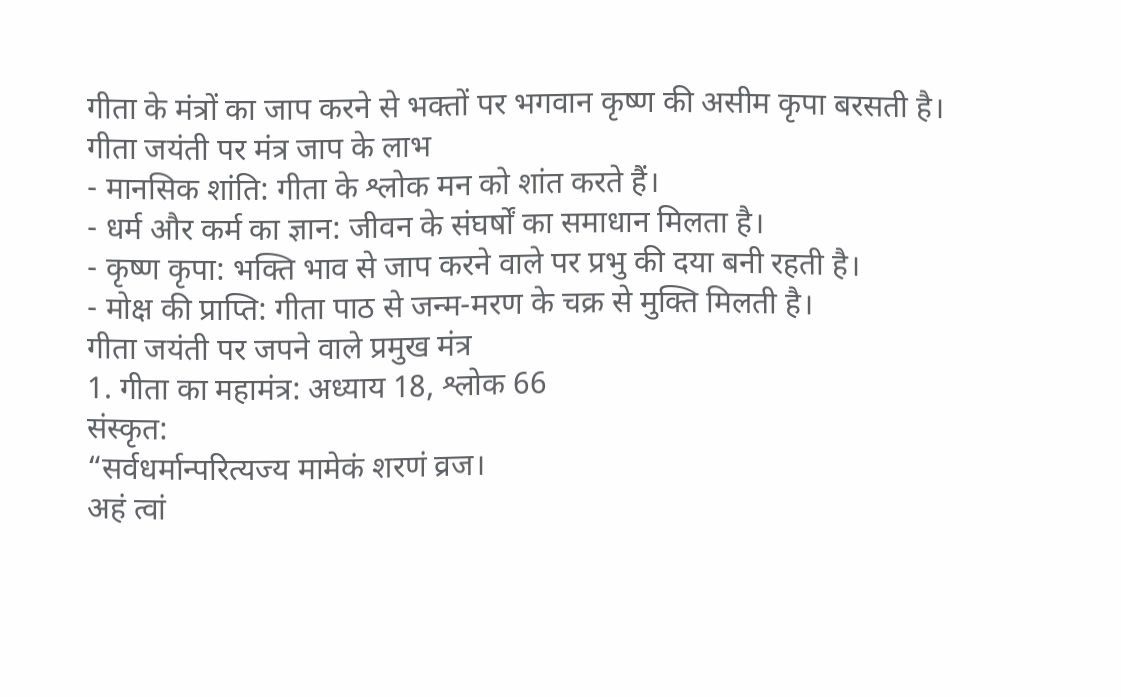गीता के मंत्रों का जाप करने से भक्तों पर भगवान कृष्ण की असीम कृपा बरसती है।
गीता जयंती पर मंत्र जाप के लाभ
- मानसिक शांति: गीता के श्लोक मन को शांत करते हैं।
- धर्म और कर्म का ज्ञान: जीवन के संघर्षों का समाधान मिलता है।
- कृष्ण कृपा: भक्ति भाव से जाप करने वाले पर प्रभु की दया बनी रहती है।
- मोक्ष की प्राप्ति: गीता पाठ से जन्म-मरण के चक्र से मुक्ति मिलती है।
गीता जयंती पर जपने वाले प्रमुख मंत्र
1. गीता का महामंत्र: अध्याय 18, श्लोक 66
संस्कृत:
“सर्वधर्मान्परित्यज्य मामेकं शरणं व्रज।
अहं त्वां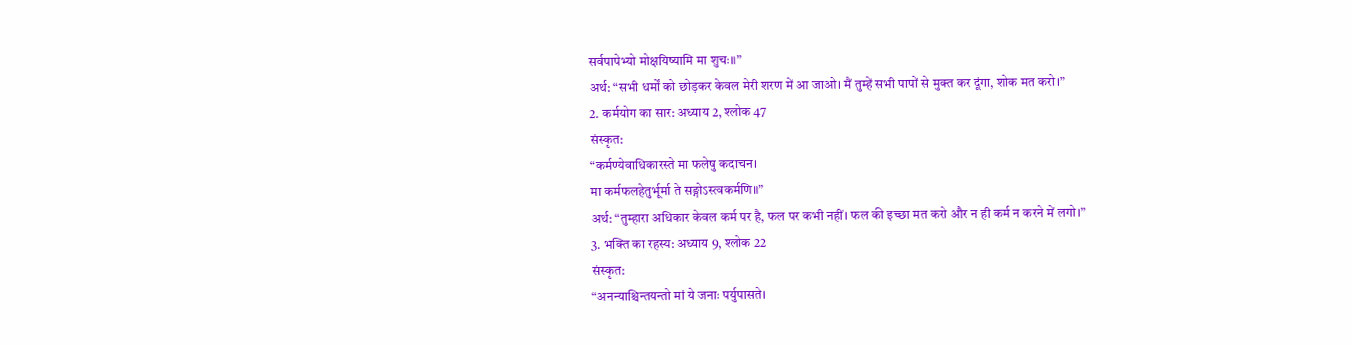सर्वपापेभ्यो मोक्षयिष्यामि मा शुचः॥”
अर्थ: “सभी धर्मों को छोड़कर केवल मेरी शरण में आ जाओ। मैं तुम्हें सभी पापों से मुक्त कर दूंगा, शोक मत करो।”
2. कर्मयोग का सार: अध्याय 2, श्लोक 47
संस्कृत:
“कर्मण्येवाधिकारस्ते मा फलेषु कदाचन।
मा कर्मफलहेतुर्भूर्मा ते सङ्गोऽस्त्वकर्मणि॥”
अर्थ: “तुम्हारा अधिकार केवल कर्म पर है, फल पर कभी नहीं। फल की इच्छा मत करो और न ही कर्म न करने में लगो।”
3. भक्ति का रहस्य: अध्याय 9, श्लोक 22
संस्कृत:
“अनन्याश्चिन्तयन्तो मां ये जनाः पर्युपासते।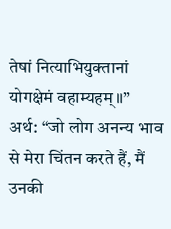तेषां नित्याभियुक्तानां योगक्षेमं वहाम्यहम्॥”
अर्थ: “जो लोग अनन्य भाव से मेरा चिंतन करते हैं, मैं उनकी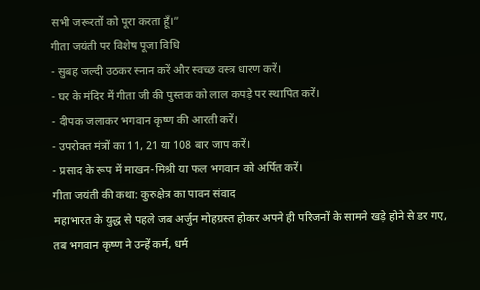सभी जरूरतों को पूरा करता हूँ।”
गीता जयंती पर विशेष पूजा विधि
- सुबह जल्दी उठकर स्नान करें और स्वच्छ वस्त्र धारण करें।
- घर के मंदिर में गीता जी की पुस्तक को लाल कपड़े पर स्थापित करें।
- दीपक जलाकर भगवान कृष्ण की आरती करें।
- उपरोक्त मंत्रों का 11, 21 या 108 बार जाप करें।
- प्रसाद के रूप में माखन-मिश्री या फल भगवान को अर्पित करें।
गीता जयंती की कथा: कुरुक्षेत्र का पावन संवाद
महाभारत के युद्ध से पहले जब अर्जुन मोहग्रस्त होकर अपने ही परिजनों के सामने खड़े होने से डर गए, तब भगवान कृष्ण ने उन्हें कर्म, धर्म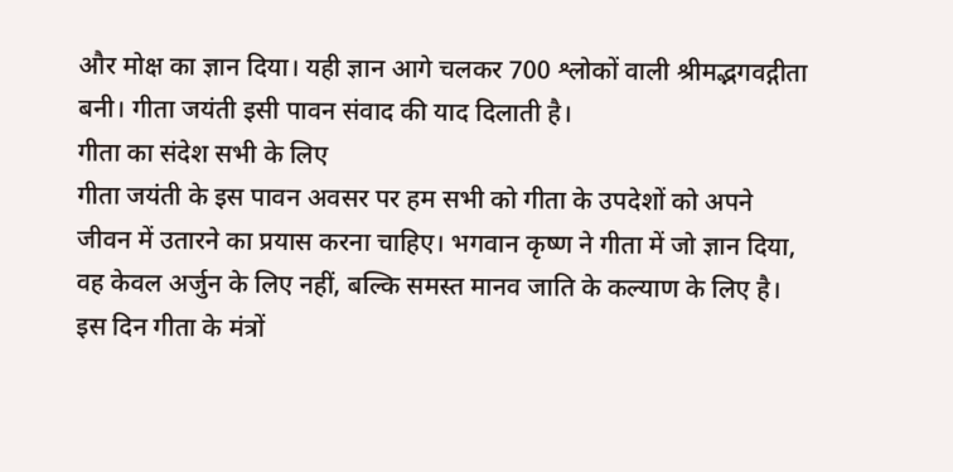और मोक्ष का ज्ञान दिया। यही ज्ञान आगे चलकर 700 श्लोकों वाली श्रीमद्भगवद्गीता बनी। गीता जयंती इसी पावन संवाद की याद दिलाती है।
गीता का संदेश सभी के लिए
गीता जयंती के इस पावन अवसर पर हम सभी को गीता के उपदेशों को अपने जीवन में उतारने का प्रयास करना चाहिए। भगवान कृष्ण ने गीता में जो ज्ञान दिया, वह केवल अर्जुन के लिए नहीं, बल्कि समस्त मानव जाति के कल्याण के लिए है। इस दिन गीता के मंत्रों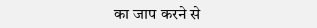का जाप करने से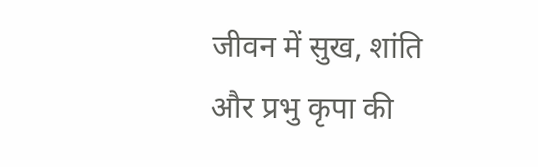जीवन में सुख, शांति और प्रभु कृपा की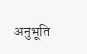अनुभूति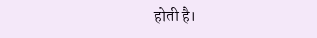होती है।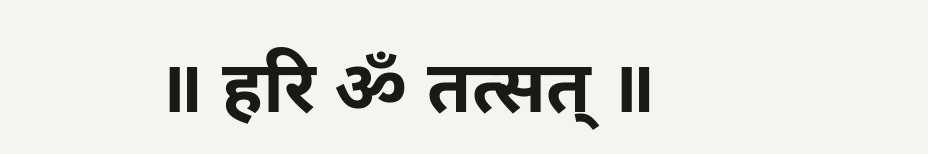॥ हरि ॐ तत्सत् ॥